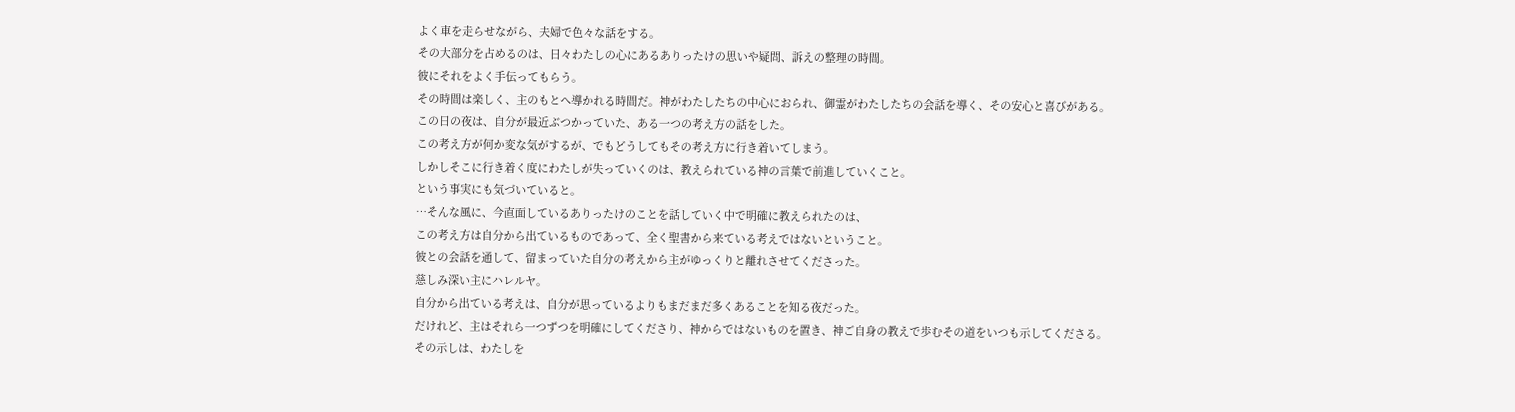よく車を走らせながら、夫婦で色々な話をする。
その大部分を占めるのは、日々わたしの心にあるありったけの思いや疑問、訴えの整理の時間。
彼にそれをよく手伝ってもらう。
その時間は楽しく、主のもとへ導かれる時間だ。神がわたしたちの中心におられ、御霊がわたしたちの会話を導く、その安心と喜びがある。
この日の夜は、自分が最近ぶつかっていた、ある一つの考え方の話をした。
この考え方が何か変な気がするが、でもどうしてもその考え方に行き着いてしまう。
しかしそこに行き着く度にわたしが失っていくのは、教えられている神の言葉で前進していくこと。
という事実にも気づいていると。
…そんな風に、今直面しているありったけのことを話していく中で明確に教えられたのは、
この考え方は自分から出ているものであって、全く聖書から来ている考えではないということ。
彼との会話を通して、留まっていた自分の考えから主がゆっくりと離れさせてくださった。
慈しみ深い主にハレルヤ。
自分から出ている考えは、自分が思っているよりもまだまだ多くあることを知る夜だった。
だけれど、主はそれら一つずつを明確にしてくださり、神からではないものを置き、神ご自身の教えで歩むその道をいつも示してくださる。
その示しは、わたしを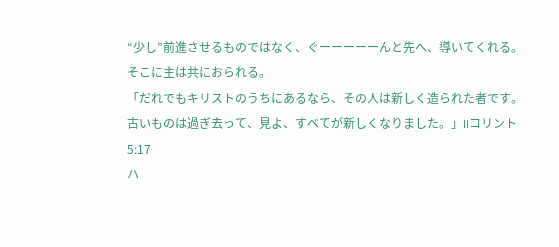“少し”前進させるものではなく、ぐーーーーーんと先へ、導いてくれる。そこに主は共におられる。
「だれでもキリストのうちにあるなら、その人は新しく造られた者です。古いものは過ぎ去って、見よ、すべてが新しくなりました。」IIコリント 5:17
ハ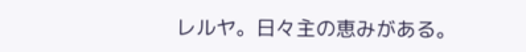レルヤ。日々主の恵みがある。